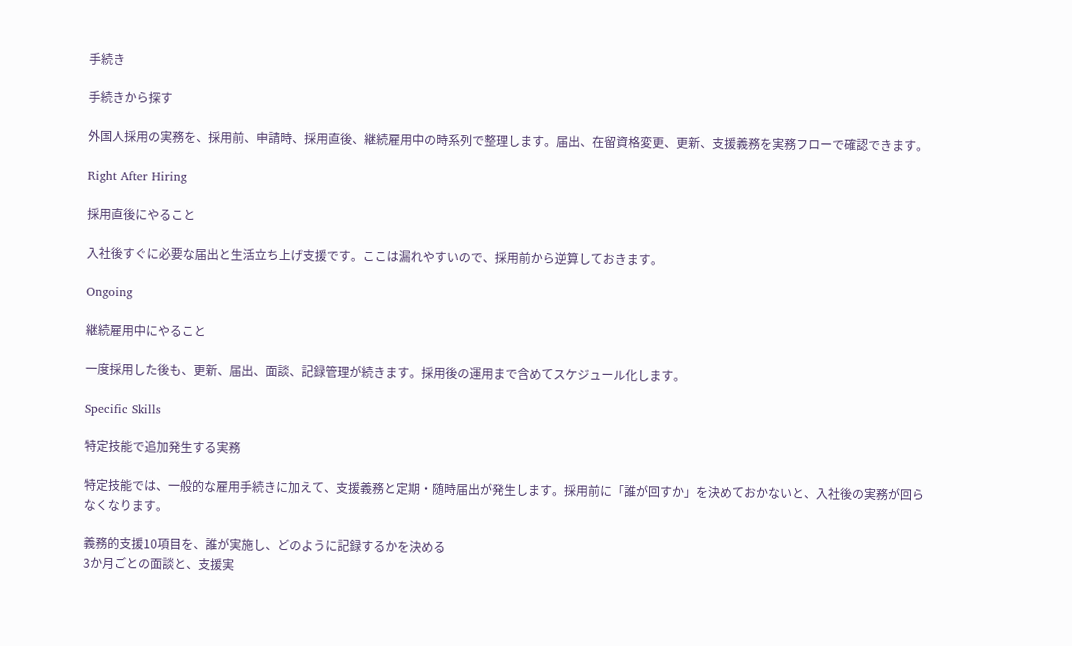手続き

手続きから探す

外国人採用の実務を、採用前、申請時、採用直後、継続雇用中の時系列で整理します。届出、在留資格変更、更新、支援義務を実務フローで確認できます。

Right After Hiring

採用直後にやること

入社後すぐに必要な届出と生活立ち上げ支援です。ここは漏れやすいので、採用前から逆算しておきます。

Ongoing

継続雇用中にやること

一度採用した後も、更新、届出、面談、記録管理が続きます。採用後の運用まで含めてスケジュール化します。

Specific Skills

特定技能で追加発生する実務

特定技能では、一般的な雇用手続きに加えて、支援義務と定期・随時届出が発生します。採用前に「誰が回すか」を決めておかないと、入社後の実務が回らなくなります。

義務的支援10項目を、誰が実施し、どのように記録するかを決める
3か月ごとの面談と、支援実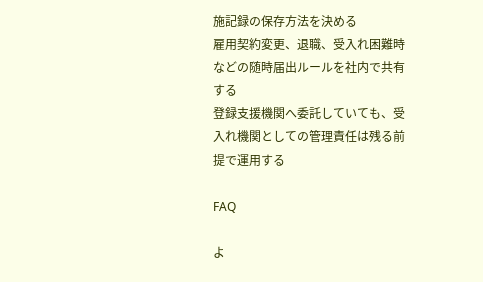施記録の保存方法を決める
雇用契約変更、退職、受入れ困難時などの随時届出ルールを社内で共有する
登録支援機関へ委託していても、受入れ機関としての管理責任は残る前提で運用する

FAQ

よ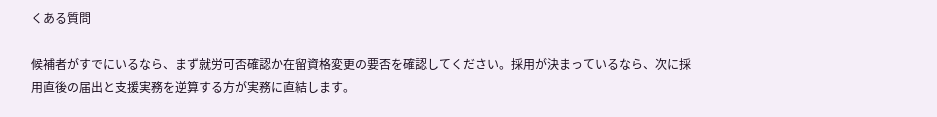くある質問

候補者がすでにいるなら、まず就労可否確認か在留資格変更の要否を確認してください。採用が決まっているなら、次に採用直後の届出と支援実務を逆算する方が実務に直結します。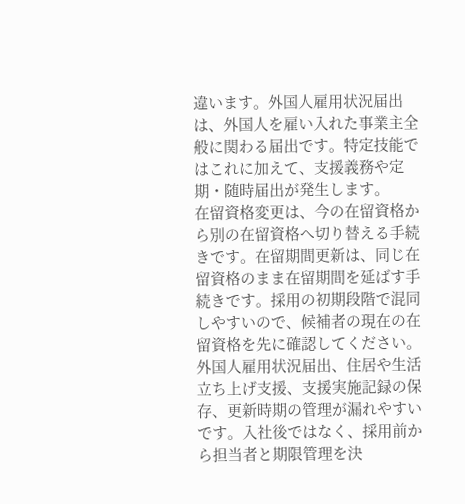違います。外国人雇用状況届出は、外国人を雇い入れた事業主全般に関わる届出です。特定技能ではこれに加えて、支援義務や定期・随時届出が発生します。
在留資格変更は、今の在留資格から別の在留資格へ切り替える手続きです。在留期間更新は、同じ在留資格のまま在留期間を延ばす手続きです。採用の初期段階で混同しやすいので、候補者の現在の在留資格を先に確認してください。
外国人雇用状況届出、住居や生活立ち上げ支援、支援実施記録の保存、更新時期の管理が漏れやすいです。入社後ではなく、採用前から担当者と期限管理を決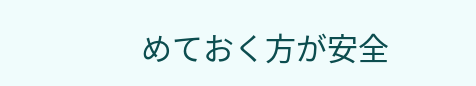めておく方が安全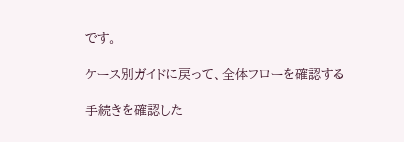です。

ケース別ガイドに戻って、全体フローを確認する

手続きを確認した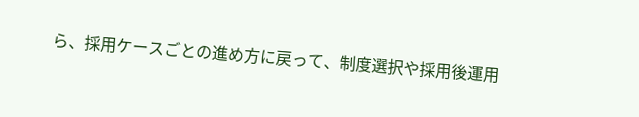ら、採用ケースごとの進め方に戻って、制度選択や採用後運用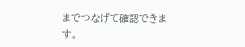までつなげて確認できます。